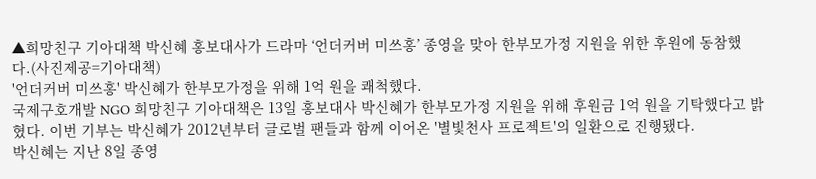▲희망친구 기아대책 박신혜 홍보대사가 드라마 ‘언더커버 미쓰홍’ 종영을 맞아 한부모가정 지원을 위한 후원에 동참했다.(사진제공=기아대책)
'언더커버 미쓰홍' 박신혜가 한부모가정을 위해 1억 원을 쾌척했다.
국제구호개발 NGO 희망친구 기아대책은 13일 홍보대사 박신혜가 한부모가정 지원을 위해 후원금 1억 원을 기탁했다고 밝혔다. 이번 기부는 박신혜가 2012년부터 글로벌 팬들과 함께 이어온 '별빛천사 프로젝트'의 일환으로 진행됐다.
박신혜는 지난 8일 종영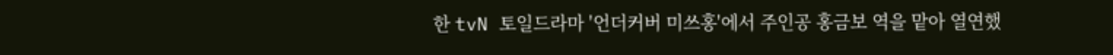한 tvN 토일드라마 '언더커버 미쓰홍'에서 주인공 홍금보 역을 맡아 열연했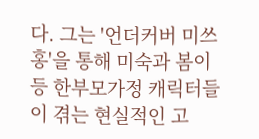다. 그는 '언더커버 미쓰홍'을 통해 미숙과 봄이 등 한부모가정 캐릭터들이 겪는 현실적인 고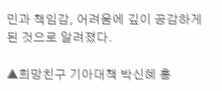민과 책임감, 어려움에 깊이 공감하게 된 것으로 알려졌다.

▲희망친구 기아대책 박신혜 홍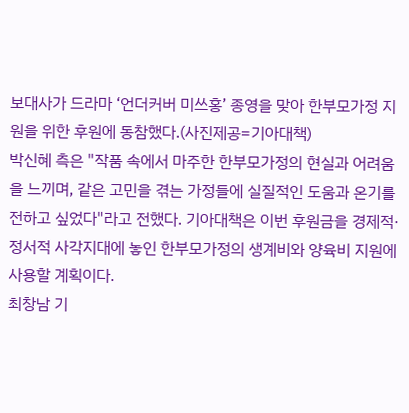보대사가 드라마 ‘언더커버 미쓰홍’ 종영을 맞아 한부모가정 지원을 위한 후원에 동참했다.(사진제공=기아대책)
박신혜 측은 "작품 속에서 마주한 한부모가정의 현실과 어려움을 느끼며, 같은 고민을 겪는 가정들에 실질적인 도움과 온기를 전하고 싶었다"라고 전했다. 기아대책은 이번 후원금을 경제적·정서적 사각지대에 놓인 한부모가정의 생계비와 양육비 지원에 사용할 계획이다.
최창남 기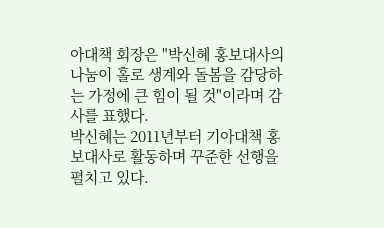아대책 회장은 "박신혜 홍보대사의 나눔이 홀로 생계와 돌봄을 감당하는 가정에 큰 힘이 될 것"이라며 감사를 표했다.
박신혜는 2011년부터 기아대책 홍보대사로 활동하며 꾸준한 선행을 펼치고 있다.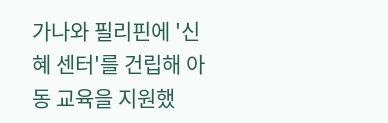가나와 필리핀에 '신혜 센터'를 건립해 아동 교육을 지원했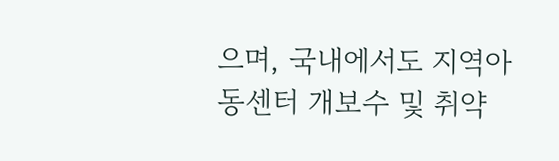으며, 국내에서도 지역아동센터 개보수 및 취약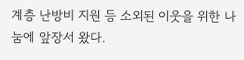계층 난방비 지원 등 소외된 이웃을 위한 나눔에 앞장서 왔다.